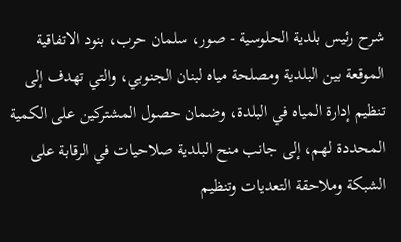شرح رئيس بلدية الحلوسية - صور، سلمان حرب، بنود الاتفاقية الموقعة بين البلدية ومصلحة مياه لبنان الجنوبي، والتي تهدف إلى تنظيم إدارة المياه في البلدة، وضمان حصول المشتركين على الكمية المحددة لهم، إلى جانب منح البلدية صلاحيات في الرقابة على الشبكة وملاحقة التعديات وتنظيم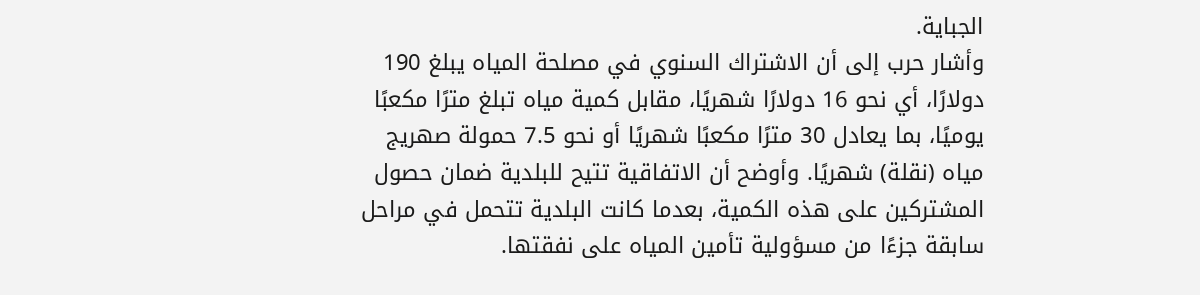الجباية.
وأشار حرب إلى أن الاشتراك السنوي في مصلحة المياه يبلغ 190 دولارًا، أي نحو 16 دولارًا شهريًا، مقابل كمية مياه تبلغ مترًا مكعبًا يوميًا، بما يعادل 30 مترًا مكعبًا شهريًا أو نحو 7.5 حمولة صهريج مياه (نقلة) شهريًا. وأوضح أن الاتفاقية تتيح للبلدية ضمان حصول المشتركين على هذه الكمية، بعدما كانت البلدية تتحمل في مراحل سابقة جزءًا من مسؤولية تأمين المياه على نفقتها.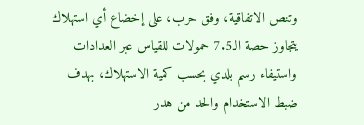وتنص الاتفاقية، وفق حرب، على إخضاع أي استهلاك يتجاوز حصة الـ7.5 حمولات للقياس عبر العدادات واستيفاء رسم بلدي بحسب كمية الاستهلاك، بهدف ضبط الاستخدام والحد من هدر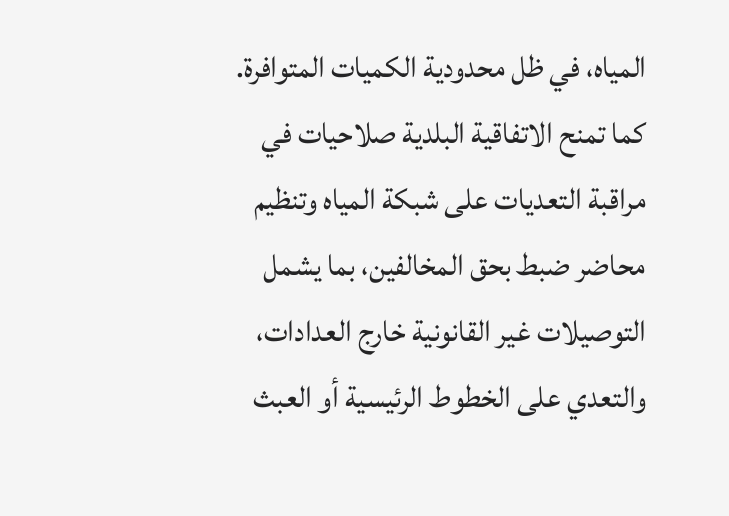المياه، في ظل محدودية الكميات المتوافرة.
كما تمنح الاتفاقية البلدية صلاحيات في مراقبة التعديات على شبكة المياه وتنظيم محاضر ضبط بحق المخالفين، بما يشمل التوصيلات غير القانونية خارج العدادات، والتعدي على الخطوط الرئيسية أو العبث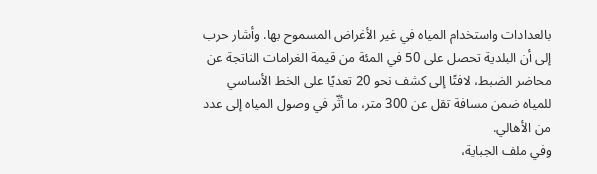بالعدادات واستخدام المياه في غير الأغراض المسموح بها. وأشار حرب إلى أن البلدية تحصل على 50 في المئة من قيمة الغرامات الناتجة عن محاضر الضبط، لافتًا إلى كشف نحو 20 تعديًا على الخط الأساسي للمياه ضمن مسافة تقل عن 300 متر، ما أثّر في وصول المياه إلى عدد من الأهالي.
وفي ملف الجباية،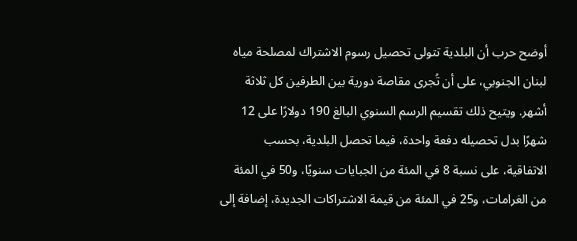أوضح حرب أن البلدية تتولى تحصيل رسوم الاشتراك لمصلحة مياه لبنان الجنوبي، على أن تُجرى مقاصة دورية بين الطرفين كل ثلاثة أشهر. ويتيح ذلك تقسيم الرسم السنوي البالغ 190 دولارًا على 12 شهرًا بدل تحصيله دفعة واحدة، فيما تحصل البلدية، بحسب الاتفاقية، على نسبة 8 في المئة من الجبايات سنويًا، و50 في المئة من الغرامات، و25 في المئة من قيمة الاشتراكات الجديدة، إضافة إلى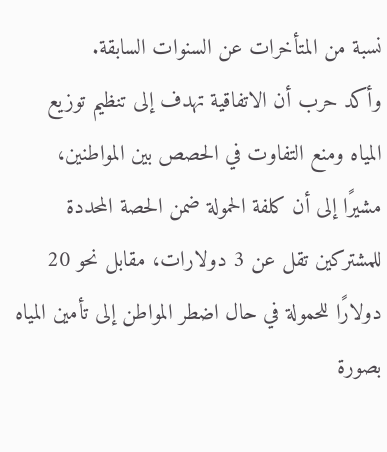نسبة من المتأخرات عن السنوات السابقة.
وأكد حرب أن الاتفاقية تهدف إلى تنظيم توزيع المياه ومنع التفاوت في الحصص بين المواطنين، مشيرًا إلى أن كلفة الحمولة ضمن الحصة المحددة للمشتركين تقل عن 3 دولارات، مقابل نحو 20 دولارًا للحمولة في حال اضطر المواطن إلى تأمين المياه بصورة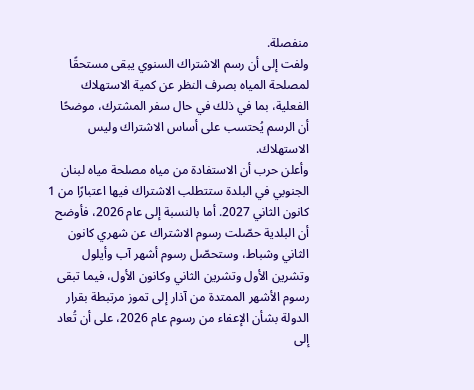منفصلة.
ولفت إلى أن رسم الاشتراك السنوي يبقى مستحقًا لمصلحة المياه بصرف النظر عن كمية الاستهلاك الفعلية، بما في ذلك في حال سفر المشترك، موضحًا أن الرسم يُحتسب على أساس الاشتراك وليس الاستهلاك.
وأعلن حرب أن الاستفادة من مياه مصلحة مياه لبنان الجنوبي في البلدة ستتطلب الاشتراك فيها اعتبارًا من 1 كانون الثاني 2027. أما بالنسبة إلى عام 2026، فأوضح أن البلدية حصّلت رسوم الاشتراك عن شهري كانون الثاني وشباط، وستحصّل رسوم أشهر آب وأيلول وتشرين الأول وتشرين الثاني وكانون الأول، فيما تبقى رسوم الأشهر الممتدة من آذار إلى تموز مرتبطة بقرار الدولة بشأن الإعفاء من رسوم عام 2026، على أن تُعاد إلى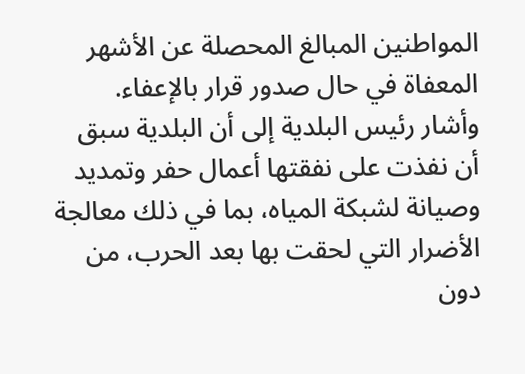المواطنين المبالغ المحصلة عن الأشهر المعفاة في حال صدور قرار بالإعفاء.
وأشار رئيس البلدية إلى أن البلدية سبق أن نفذت على نفقتها أعمال حفر وتمديد وصيانة لشبكة المياه، بما في ذلك معالجة الأضرار التي لحقت بها بعد الحرب، من دون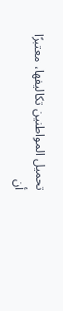تحميل المواطنين تكاليفها، معتبرًا أن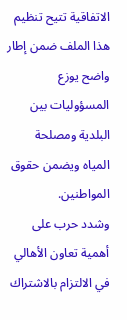الاتفاقية تتيح تنظيم هذا الملف ضمن إطار واضح يوزع المسؤوليات بين البلدية ومصلحة المياه ويضمن حقوق المواطنين.
وشدد حرب على أهمية تعاون الأهالي في الالتزام بالاشتراك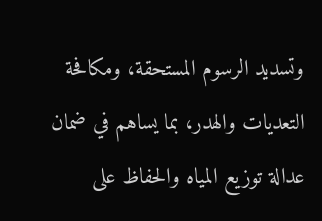وتسديد الرسوم المستحقة، ومكافحة التعديات والهدر، بما يساهم في ضمان عدالة توزيع المياه والحفاظ على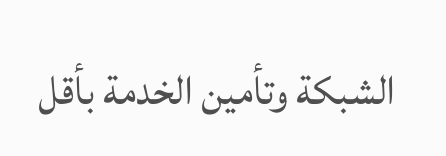الشبكة وتأمين الخدمة بأقل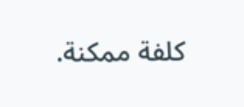كلفة ممكنة.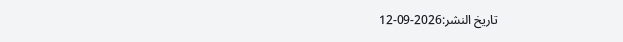تاريخ النشر:2026-09-12